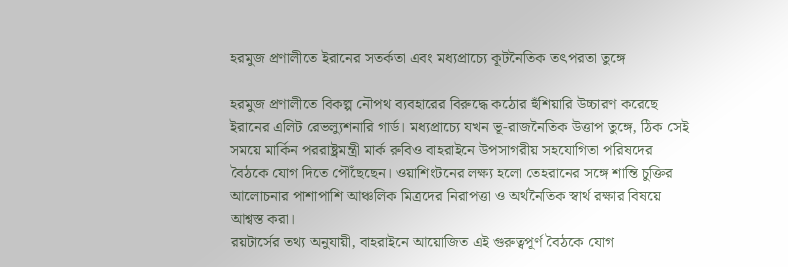হরমুজ প্রণালীতে ইরানের সতর্কতা এবং মধ্যপ্রাচ্যে কূটনৈতিক তৎপরতা তুঙ্গে

হরমুজ প্রণালীতে বিকল্প নৌপথ ব্যবহারের বিরুদ্ধে কঠোর হুঁশিয়ারি উচ্চারণ করেছে ইরানের এলিট রেভল্যুশনারি গার্ড। মধ্যপ্রাচ্যে যখন ভূ-রাজনৈতিক উত্তাপ তুঙ্গে, ঠিক সেই সময়ে মার্কিন পররাষ্ট্রমন্ত্রী মার্ক রুবিও বাহরাইনে উপসাগরীয় সহযোগিতা পরিষদের বৈঠকে যোগ দিতে পৌঁছেছেন। ওয়াশিংটনের লক্ষ্য হলো তেহরানের সঙ্গে শান্তি চুক্তির আলোচনার পাশাপাশি আঞ্চলিক মিত্রদের নিরাপত্তা ও অর্থনৈতিক স্বার্থ রক্ষার বিষয়ে আশ্বস্ত করা।
রয়টার্সের তথ্য অনুযায়ী, বাহরাইনে আয়োজিত এই গুরুত্বপূর্ণ বৈঠকে যোগ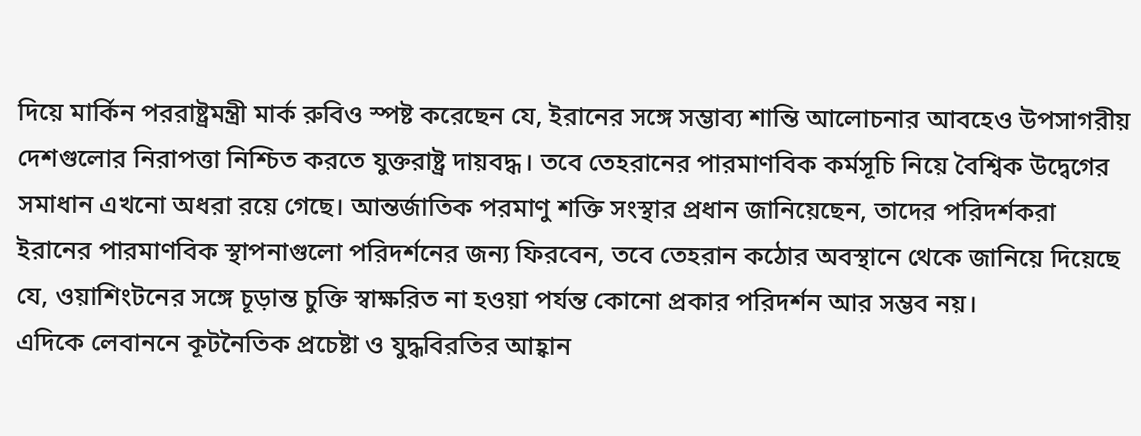দিয়ে মার্কিন পররাষ্ট্রমন্ত্রী মার্ক রুবিও স্পষ্ট করেছেন যে, ইরানের সঙ্গে সম্ভাব্য শান্তি আলোচনার আবহেও উপসাগরীয় দেশগুলোর নিরাপত্তা নিশ্চিত করতে যুক্তরাষ্ট্র দায়বদ্ধ। তবে তেহরানের পারমাণবিক কর্মসূচি নিয়ে বৈশ্বিক উদ্বেগের সমাধান এখনো অধরা রয়ে গেছে। আন্তর্জাতিক পরমাণু শক্তি সংস্থার প্রধান জানিয়েছেন, তাদের পরিদর্শকরা ইরানের পারমাণবিক স্থাপনাগুলো পরিদর্শনের জন্য ফিরবেন, তবে তেহরান কঠোর অবস্থানে থেকে জানিয়ে দিয়েছে যে, ওয়াশিংটনের সঙ্গে চূড়ান্ত চুক্তি স্বাক্ষরিত না হওয়া পর্যন্ত কোনো প্রকার পরিদর্শন আর সম্ভব নয়।
এদিকে লেবাননে কূটনৈতিক প্রচেষ্টা ও যুদ্ধবিরতির আহ্বান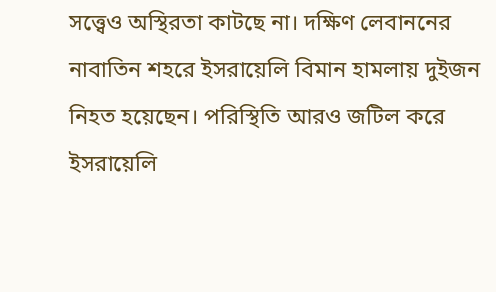সত্ত্বেও অস্থিরতা কাটছে না। দক্ষিণ লেবাননের নাবাতিন শহরে ইসরায়েলি বিমান হামলায় দুইজন নিহত হয়েছেন। পরিস্থিতি আরও জটিল করে ইসরায়েলি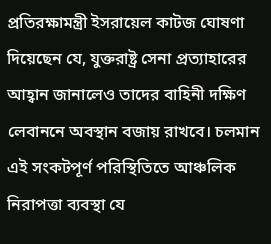প্রতিরক্ষামন্ত্রী ইসরায়েল কাটজ ঘোষণা দিয়েছেন যে, যুক্তরাষ্ট্র সেনা প্রত্যাহারের আহ্বান জানালেও তাদের বাহিনী দক্ষিণ লেবাননে অবস্থান বজায় রাখবে। চলমান এই সংকটপূর্ণ পরিস্থিতিতে আঞ্চলিক নিরাপত্তা ব্যবস্থা যে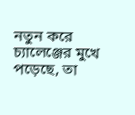নতুন করে চ্যালেঞ্জের মুখে পড়েছে, তা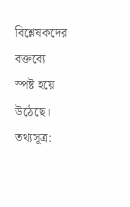বিশ্লেষকদের বক্তব্যে স্পষ্ট হয়ে উঠেছে।
তথ্যসূত্র: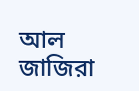আল জাজিরা